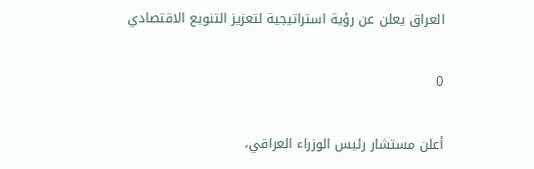العراق يعلن عن رؤية استراتيجية لتعزيز التنويع الاقتصادي

0

أعلن مستشار رئيس الوزراء العراقي،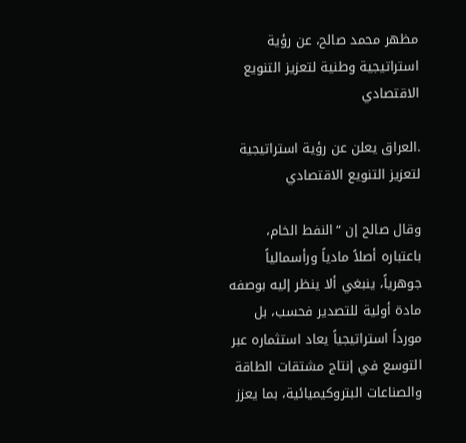مظهر محمد صالح، عن رؤية استراتيجية وطنية لتعزيز التنويع الاقتصادي

.العراق يعلن عن رؤية استراتيجية لتعزيز التنويع الاقتصادي

وقال صالح إن “النفط الخام، باعتباره أصلاً مادياً ورأسمالياً جوهرياً، ينبغي ألا ينظر إليه بوصفه مادة أولية للتصدير فحسب، بل مورداً استراتيجياً يعاد استثماره عبر التوسع في إنتاج مشتقات الطاقة والصناعات البتروكيميائية، بما يعزز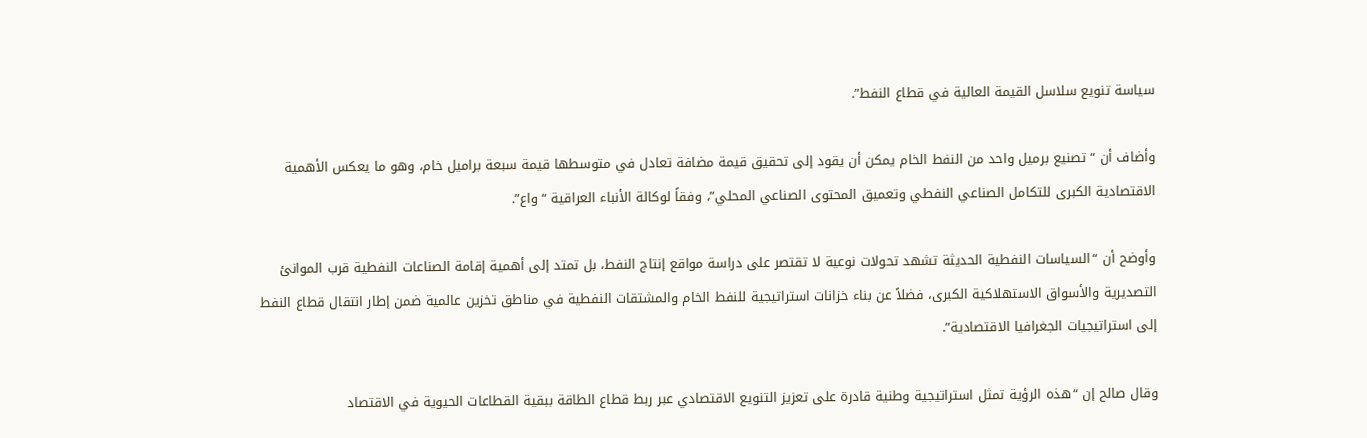سياسة تنويع سلاسل القيمة العالية في قطاع النفط”.

وأضاف أن “تصنيع برميل واحد من النفط الخام يمكن أن يقود إلى تحقيق قيمة مضافة تعادل في متوسطها قيمة سبعة براميل خام، وهو ما يعكس الأهمية الاقتصادية الكبرى للتكامل الصناعي النفطي وتعميق المحتوى الصناعي المحلي”، وفقاً لوكالة الأنباء العراقية “واع”.

وأوضح أن “السياسات النفطية الحديثة تشهد تحولات نوعية لا تقتصر على دراسة مواقع إنتاج النفط، بل تمتد إلى أهمية إقامة الصناعات النفطية قرب الموانئ التصديرية والأسواق الاستهلاكية الكبرى، فضلاً عن بناء خزانات استراتيجية للنفط الخام والمشتقات النفطية في مناطق تخزين عالمية ضمن إطار انتقال قطاع النفط إلى استراتيجيات الجغرافيا الاقتصادية”.

وقال صالح إن “هذه الرؤية تمثل استراتيجية وطنية قادرة على تعزيز التنويع الاقتصادي عبر ربط قطاع الطاقة ببقية القطاعات الحيوية في الاقتصاد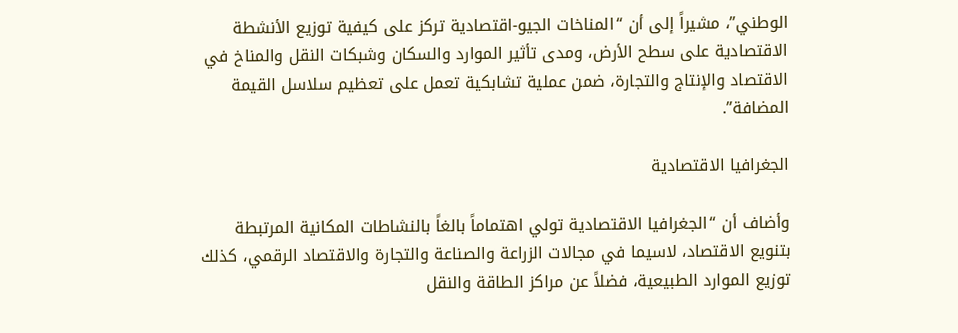الوطني”، مشيراً إلى أن “المناخات الجيو-اقتصادية تركز على كيفية توزيع الأنشطة الاقتصادية على سطح الأرض، ومدى تأثير الموارد والسكان وشبكات النقل والمناخ في الاقتصاد والإنتاج والتجارة، ضمن عملية تشابكية تعمل على تعظيم سلاسل القيمة المضافة”.

الجغرافيا الاقتصادية

وأضاف أن “الجغرافيا الاقتصادية تولي اهتماماً بالغاً بالنشاطات المكانية المرتبطة بتنويع الاقتصاد، لاسيما في مجالات الزراعة والصناعة والتجارة والاقتصاد الرقمي، كذلك توزيع الموارد الطبيعية، فضلاً عن مراكز الطاقة والنقل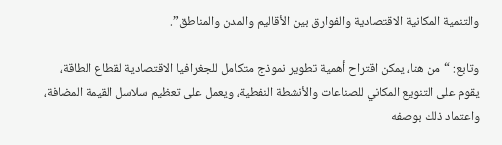والتنمية المكانية الاقتصادية والفوارق بين الأقاليم والمدن والمناطق”.

وتابع: “من هنا، يمكن اقتراح أهمية تطوير نموذج متكامل للجغرافيا الاقتصادية لقطاع الطاقة، يقوم على التنويع المكاني للصناعات والأنشطة النفطية، ويعمل على تعظيم سلاسل القيمة المضافة، واعتماد ذلك بوصفه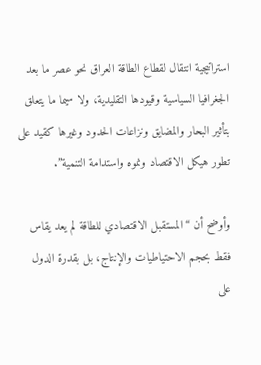استراتيجية انتقال لقطاع الطاقة العراق نحو عصر ما بعد الجغرافيا السياسية وقيودها التقليدية، ولا سيما ما يتعلق بتأثير البحار والمضايق ونزاعات الحدود وغيرها كقيد على تطور هيكل الاقتصاد ونموه واستدامة التنمية”.

وأوضح أن “المستقبل الاقتصادي للطاقة لم يعد يقاس فقط بحجم الاحتياطيات والإنتاج، بل بقدرة الدول على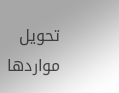تحويل مواردها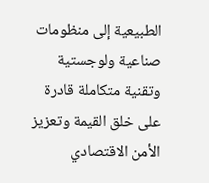الطبيعية إلى منظومات صناعية ولوجستية وتقنية متكاملة قادرة على خلق القيمة وتعزيز الأمن الاقتصادي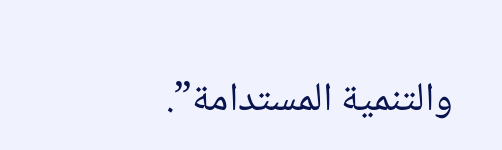والتنمية المستدامة”.